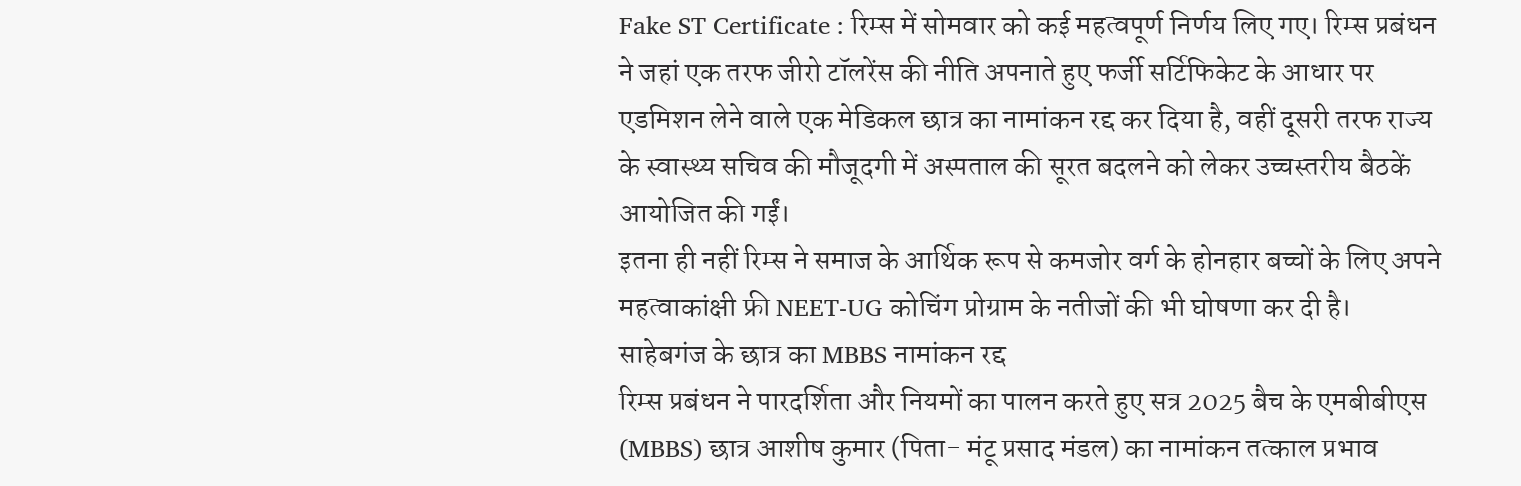Fake ST Certificate : रिम्स में सोमवार को कई महत्वपूर्ण निर्णय लिए गए। रिम्स प्रबंधन ने जहां एक तरफ जीरो टॉलरेंस की नीति अपनाते हुए फर्जी सर्टिफिकेट के आधार पर एडमिशन लेने वाले एक मेडिकल छात्र का नामांकन रद्द कर दिया है, वहीं दूसरी तरफ राज्य के स्वास्थ्य सचिव की मौजूदगी में अस्पताल की सूरत बदलने को लेकर उच्चस्तरीय बैठकें आयोजित की गईं।
इतना ही नहीं रिम्स ने समाज के आर्थिक रूप से कमजोर वर्ग के होनहार बच्चों के लिए अपने महत्वाकांक्षी फ्री NEET-UG कोचिंग प्रोग्राम के नतीजों की भी घोषणा कर दी है।
साहेबगंज के छात्र का MBBS नामांकन रद्द
रिम्स प्रबंधन ने पारदर्शिता और नियमों का पालन करते हुए सत्र 2025 बैच के एमबीबीएस (MBBS) छात्र आशीष कुमार (पिता- मंटू प्रसाद मंडल) का नामांकन तत्काल प्रभाव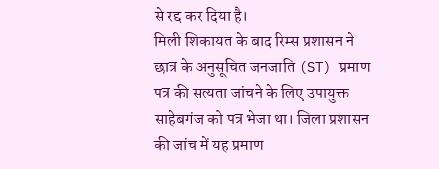से रद्द कर दिया है।
मिली शिकायत के बाद रिम्स प्रशासन ने छात्र के अनुसूचित जनजाति (ST) प्रमाण पत्र की सत्यता जांचने के लिए उपायुक्त साहेबगंज को पत्र भेजा था। जिला प्रशासन की जांच में यह प्रमाण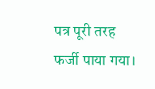पत्र पूरी तरह फर्जी पाया गया।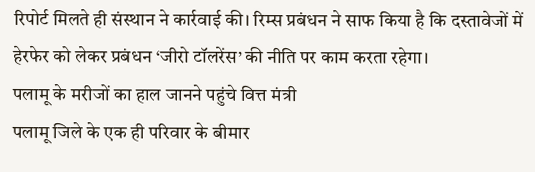रिपोर्ट मिलते ही संस्थान ने कार्रवाई की। रिम्स प्रबंधन ने साफ किया है कि दस्तावेजों में हेरफेर को लेकर प्रबंधन ‘जीरो टॉलरेंस’ की नीति पर काम करता रहेगा।
पलामू के मरीजों का हाल जानने पहुंचे वित्त मंत्री
पलामू जिले के एक ही परिवार के बीमार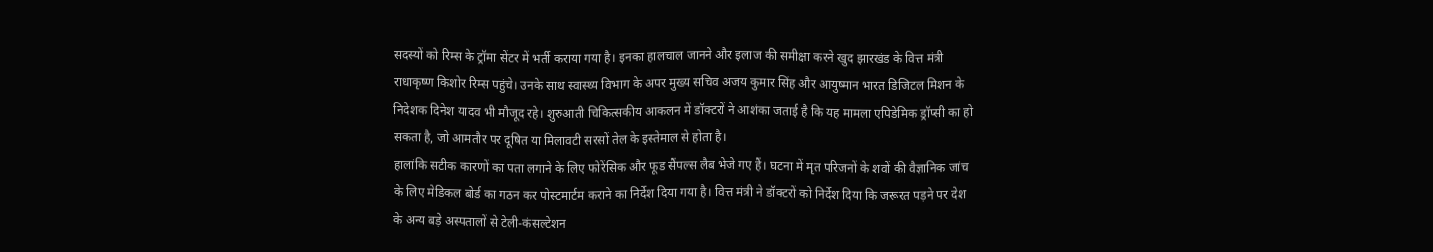सदस्यों को रिम्स के ट्रॉमा सेंटर में भर्ती कराया गया है। इनका हालचाल जानने और इलाज की समीक्षा करने खुद झारखंड के वित्त मंत्री राधाकृष्ण किशोर रिम्स पहुंचे। उनके साथ स्वास्थ्य विभाग के अपर मुख्य सचिव अजय कुमार सिंह और आयुष्मान भारत डिजिटल मिशन के निदेशक दिनेश यादव भी मौजूद रहे। शुरुआती चिकित्सकीय आकलन में डॉक्टरों ने आशंका जताई है कि यह मामला एपिडेमिक ड्रॉप्सी का हो सकता है, जो आमतौर पर दूषित या मिलावटी सरसों तेल के इस्तेमाल से होता है।
हालांकि सटीक कारणों का पता लगाने के लिए फोरेंसिक और फूड सैंपल्स लैब भेजे गए हैं। घटना में मृत परिजनों के शवों की वैज्ञानिक जांच के लिए मेडिकल बोर्ड का गठन कर पोस्टमार्टम कराने का निर्देश दिया गया है। वित्त मंत्री ने डॉक्टरों को निर्देश दिया कि जरूरत पड़ने पर देश के अन्य बड़े अस्पतालों से टेली-कंसल्टेशन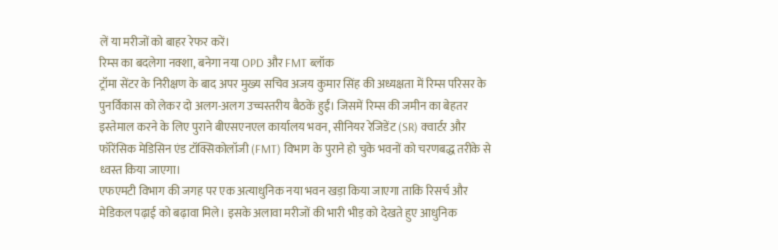लें या मरीजों को बाहर रेफर करें।
रिम्स का बदलेगा नक्शा, बनेगा नया OPD और FMT ब्लॉक
ट्रॉमा सेंटर के निरीक्षण के बाद अपर मुख्य सचिव अजय कुमार सिंह की अध्यक्षता में रिम्स परिसर के पुनर्विकास को लेकर दो अलग-अलग उच्चस्तरीय बैठकें हुईं। जिसमें रिम्स की जमीन का बेहतर इस्तेमाल करने के लिए पुराने बीएसएनएल कार्यालय भवन, सीनियर रेजिडेंट (SR) क्वार्टर और फॉरेंसिक मेडिसिन एंड टॉक्सिकोलॉजी (FMT) विभाग के पुराने हो चुके भवनों को चरणबद्ध तरीके से ध्वस्त किया जाएगा।
एफएमटी विभाग की जगह पर एक अत्याधुनिक नया भवन खड़ा किया जाएगा ताकि रिसर्च और मेडिकल पढ़ाई को बढ़ावा मिले। इसके अलावा मरीजों की भारी भीड़ को देखते हुए आधुनिक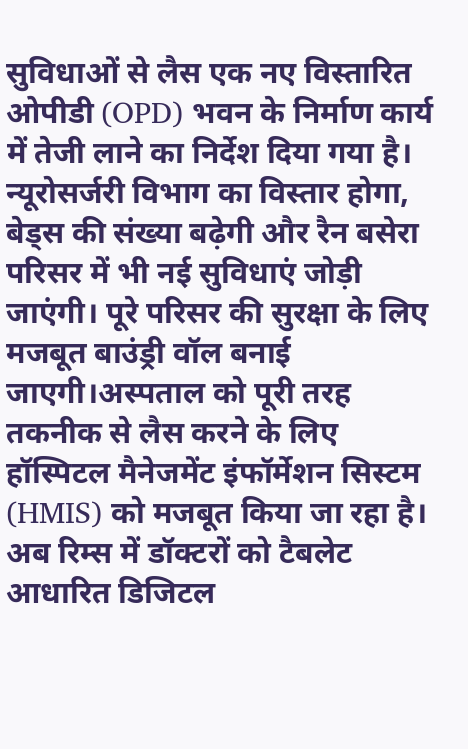सुविधाओं से लैस एक नए विस्तारित ओपीडी (OPD) भवन के निर्माण कार्य में तेजी लाने का निर्देश दिया गया है।
न्यूरोसर्जरी विभाग का विस्तार होगा, बेड्स की संख्या बढ़ेगी और रैन बसेरा परिसर में भी नई सुविधाएं जोड़ी जाएंगी। पूरे परिसर की सुरक्षा के लिए मजबूत बाउंड्री वॉल बनाई जाएगी।अस्पताल को पूरी तरह तकनीक से लैस करने के लिए हॉस्पिटल मैनेजमेंट इंफॉर्मेशन सिस्टम (HMIS) को मजबूत किया जा रहा है। अब रिम्स में डॉक्टरों को टैबलेट आधारित डिजिटल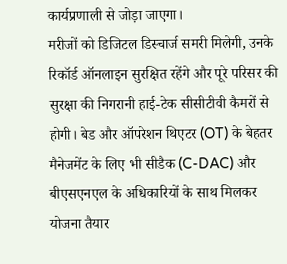कार्यप्रणाली से जोड़ा जाएगा।
मरीजों को डिजिटल डिस्चार्ज समरी मिलेगी, उनके रिकॉर्ड ऑनलाइन सुरक्षित रहेंगे और पूरे परिसर की सुरक्षा की निगरानी हाई-टेक सीसीटीवी कैमरों से होगी। बेड और ऑपरेशन थिएटर (OT) के बेहतर मैनेजमेंट के लिए भी सीडैक (C-DAC) और बीएसएनएल के अधिकारियों के साथ मिलकर योजना तैयार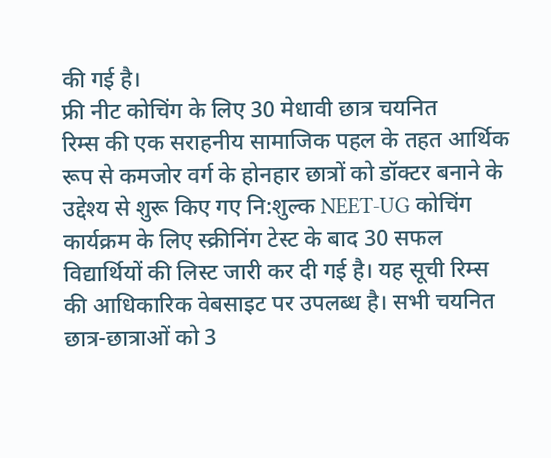की गई है।
फ्री नीट कोचिंग के लिए 30 मेधावी छात्र चयनित
रिम्स की एक सराहनीय सामाजिक पहल के तहत आर्थिक रूप से कमजोर वर्ग के होनहार छात्रों को डॉक्टर बनाने के उद्देश्य से शुरू किए गए नि:शुल्क NEET-UG कोचिंग कार्यक्रम के लिए स्क्रीनिंग टेस्ट के बाद 30 सफल विद्यार्थियों की लिस्ट जारी कर दी गई है। यह सूची रिम्स की आधिकारिक वेबसाइट पर उपलब्ध है। सभी चयनित छात्र-छात्राओं को 3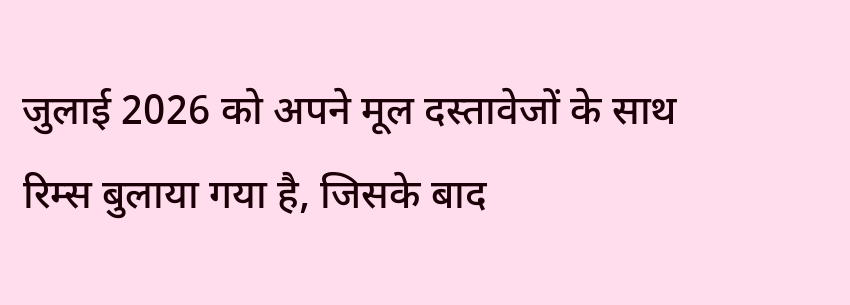जुलाई 2026 को अपने मूल दस्तावेजों के साथ रिम्स बुलाया गया है, जिसके बाद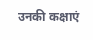उनकी कक्षाएं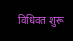विधिवत शुरू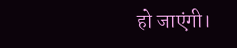हो जाएंगी।